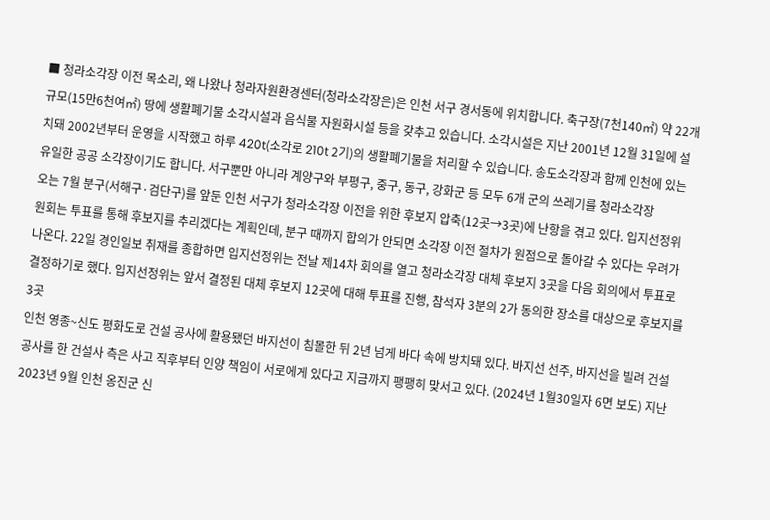■ 청라소각장 이전 목소리, 왜 나왔나 청라자원환경센터(청라소각장은)은 인천 서구 경서동에 위치합니다. 축구장(7천140㎡) 약 22개 규모(15만6천여㎡) 땅에 생활폐기물 소각시설과 음식물 자원화시설 등을 갖추고 있습니다. 소각시설은 지난 2001년 12월 31일에 설치돼 2002년부터 운영을 시작했고 하루 420t(소각로 210t 2기)의 생활폐기물을 처리할 수 있습니다. 송도소각장과 함께 인천에 있는 유일한 공공 소각장이기도 합니다. 서구뿐만 아니라 계양구와 부평구, 중구, 동구, 강화군 등 모두 6개 군의 쓰레기를 청라소각장
오는 7월 분구(서해구·검단구)를 앞둔 인천 서구가 청라소각장 이전을 위한 후보지 압축(12곳→3곳)에 난항을 겪고 있다. 입지선정위원회는 투표를 통해 후보지를 추리겠다는 계획인데, 분구 때까지 합의가 안되면 소각장 이전 절차가 원점으로 돌아갈 수 있다는 우려가 나온다. 22일 경인일보 취재를 종합하면 입지선정위는 전날 제14차 회의를 열고 청라소각장 대체 후보지 3곳을 다음 회의에서 투표로 결정하기로 했다. 입지선정위는 앞서 결정된 대체 후보지 12곳에 대해 투표를 진행, 참석자 3분의 2가 동의한 장소를 대상으로 후보지를 3곳
인천 영종~신도 평화도로 건설 공사에 활용됐던 바지선이 침몰한 뒤 2년 넘게 바다 속에 방치돼 있다. 바지선 선주, 바지선을 빌려 건설 공사를 한 건설사 측은 사고 직후부터 인양 책임이 서로에게 있다고 지금까지 팽팽히 맞서고 있다. (2024년 1월30일자 6면 보도) 지난 2023년 9월 인천 옹진군 신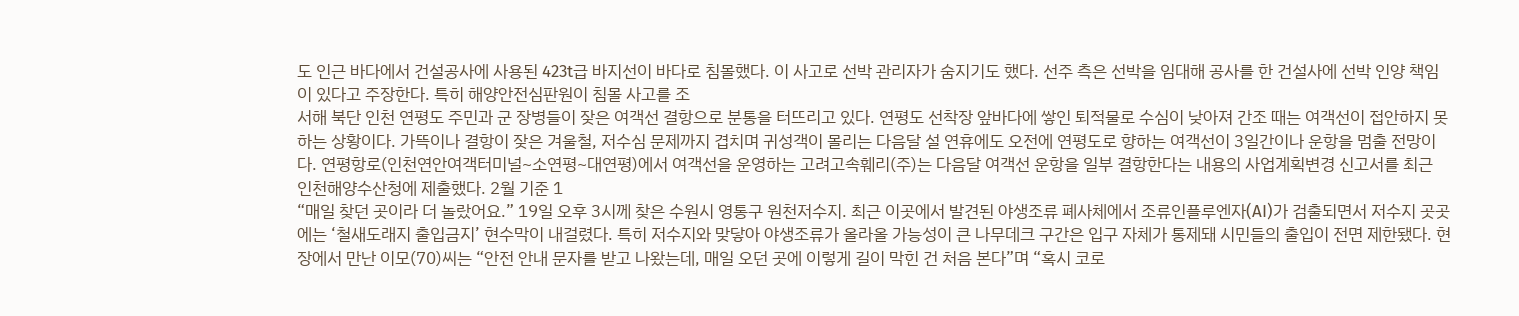도 인근 바다에서 건설공사에 사용된 423t급 바지선이 바다로 침몰했다. 이 사고로 선박 관리자가 숨지기도 했다. 선주 측은 선박을 임대해 공사를 한 건설사에 선박 인양 책임이 있다고 주장한다. 특히 해양안전심판원이 침몰 사고를 조
서해 북단 인천 연평도 주민과 군 장병들이 잦은 여객선 결항으로 분통을 터뜨리고 있다. 연평도 선착장 앞바다에 쌓인 퇴적물로 수심이 낮아져 간조 때는 여객선이 접안하지 못하는 상황이다. 가뜩이나 결항이 잦은 겨울철, 저수심 문제까지 겹치며 귀성객이 몰리는 다음달 설 연휴에도 오전에 연평도로 향하는 여객선이 3일간이나 운항을 멈출 전망이다. 연평항로(인천연안여객터미널~소연평~대연평)에서 여객선을 운영하는 고려고속훼리(주)는 다음달 여객선 운항을 일부 결항한다는 내용의 사업계획변경 신고서를 최근 인천해양수산청에 제출했다. 2월 기준 1
“매일 찾던 곳이라 더 놀랐어요.” 19일 오후 3시께 찾은 수원시 영통구 원천저수지. 최근 이곳에서 발견된 야생조류 폐사체에서 조류인플루엔자(AI)가 검출되면서 저수지 곳곳에는 ‘철새도래지 출입금지’ 현수막이 내걸렸다. 특히 저수지와 맞닿아 야생조류가 올라올 가능성이 큰 나무데크 구간은 입구 자체가 통제돼 시민들의 출입이 전면 제한됐다. 현장에서 만난 이모(70)씨는 “안전 안내 문자를 받고 나왔는데, 매일 오던 곳에 이렇게 길이 막힌 건 처음 본다”며 “혹시 코로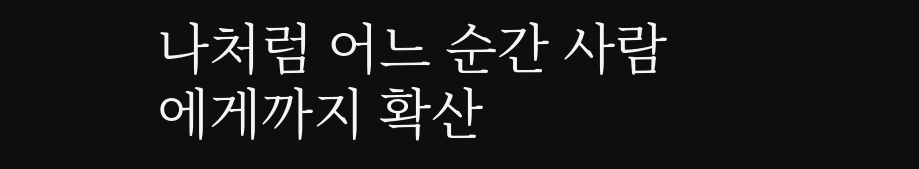나처럼 어느 순간 사람에게까지 확산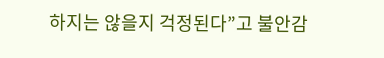하지는 않을지 걱정된다”고 불안감